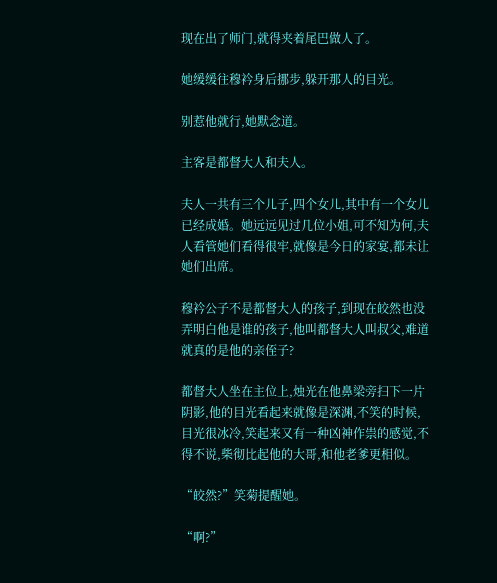现在出了师门,就得夹着尾巴做人了。

她缓缓往穆衿身后挪步,躲开那人的目光。

别惹他就行,她默念道。

主客是都督大人和夫人。

夫人一共有三个儿子,四个女儿,其中有一个女儿已经成婚。她远远见过几位小姐,可不知为何,夫人看管她们看得很牢,就像是今日的家宴,都未让她们出席。

穆衿公子不是都督大人的孩子,到现在皎然也没弄明白他是谁的孩子,他叫都督大人叫叔父,难道就真的是他的亲侄子?

都督大人坐在主位上,烛光在他鼻梁旁扫下一片阴影,他的目光看起来就像是深渊,不笑的时候,目光很冰冷,笑起来又有一种凶神作祟的感觉,不得不说,柴彻比起他的大哥,和他老爹更相似。

“皎然?”笑菊提醒她。

“啊?”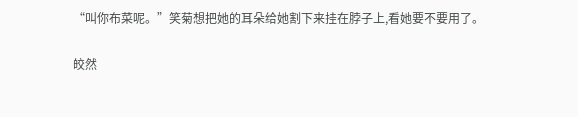“叫你布菜呢。”笑菊想把她的耳朵给她割下来挂在脖子上,看她要不要用了。

皎然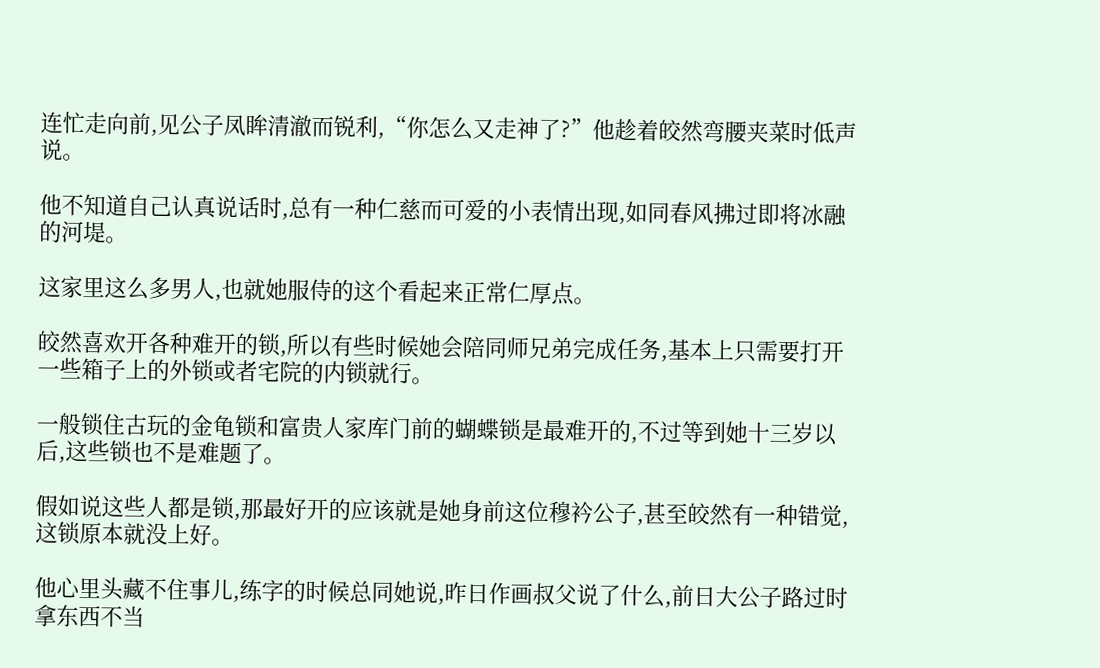连忙走向前,见公子凤眸清澈而锐利,“你怎么又走神了?”他趁着皎然弯腰夹菜时低声说。

他不知道自己认真说话时,总有一种仁慈而可爱的小表情出现,如同春风拂过即将冰融的河堤。

这家里这么多男人,也就她服侍的这个看起来正常仁厚点。

皎然喜欢开各种难开的锁,所以有些时候她会陪同师兄弟完成任务,基本上只需要打开一些箱子上的外锁或者宅院的内锁就行。

一般锁住古玩的金龟锁和富贵人家库门前的蝴蝶锁是最难开的,不过等到她十三岁以后,这些锁也不是难题了。

假如说这些人都是锁,那最好开的应该就是她身前这位穆衿公子,甚至皎然有一种错觉,这锁原本就没上好。

他心里头藏不住事儿,练字的时候总同她说,昨日作画叔父说了什么,前日大公子路过时拿东西不当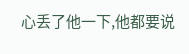心丢了他一下,他都要说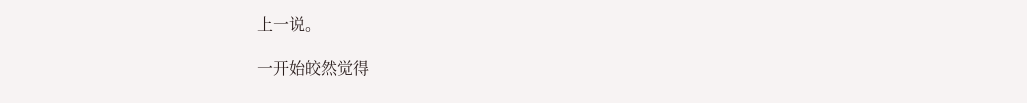上一说。

一开始皎然觉得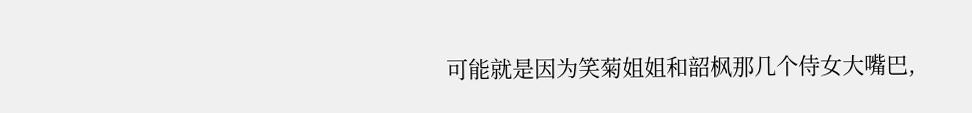可能就是因为笑菊姐姐和韶枫那几个侍女大嘴巴,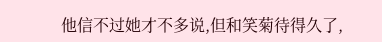他信不过她才不多说,但和笑菊待得久了,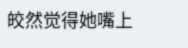皎然觉得她嘴上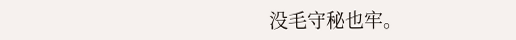没毛守秘也牢。